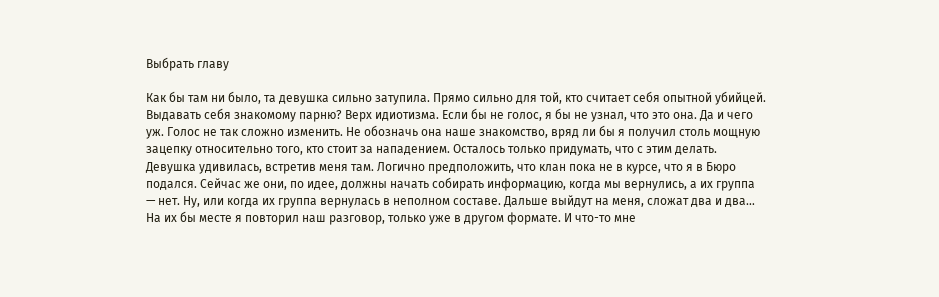Выбрать главу

Как бы там ни было, та девушка сильно затупила. Прямо сильно для той, кто считает себя опытной убийцей. Выдавать себя знакомому парню? Верх идиотизма. Если бы не голос, я бы не узнал, что это она. Да и чего уж. Голос не так сложно изменить. Не обозначь она наше знакомство, вряд ли бы я получил столь мощную зацепку относительно того, кто стоит за нападением. Осталось только придумать, что с этим делать. Девушка удивилась, встретив меня там. Логично предположить, что клан пока не в курсе, что я в Бюро подался. Сейчас же они, по идее, должны начать собирать информацию, когда мы вернулись, а их группа — нет. Ну, или когда их группа вернулась в неполном составе. Дальше выйдут на меня, сложат два и два… На их бы месте я повторил наш разговор, только уже в другом формате. И что-то мне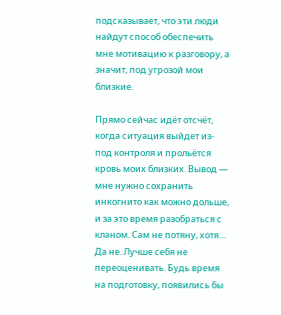подсказывает, что эти люди найдут способ обеспечить мне мотивацию к разговору, а значит, под угрозой мои близкие.

Прямо сейчас идёт отсчёт, когда ситуация выйдет из-под контроля и прольётся кровь моих близких. Вывод — мне нужно сохранить инкогнито как можно дольше, и за это время разобраться с кланом. Сам не потяну, хотя… Да не. Лучше себя не переоценивать. Будь время на подготовку, появились бы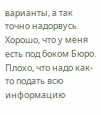варианты, а так точно надорвусь. Хорошо, что у меня есть под боком Бюро. Плохо, что надо как-то подать всю информацию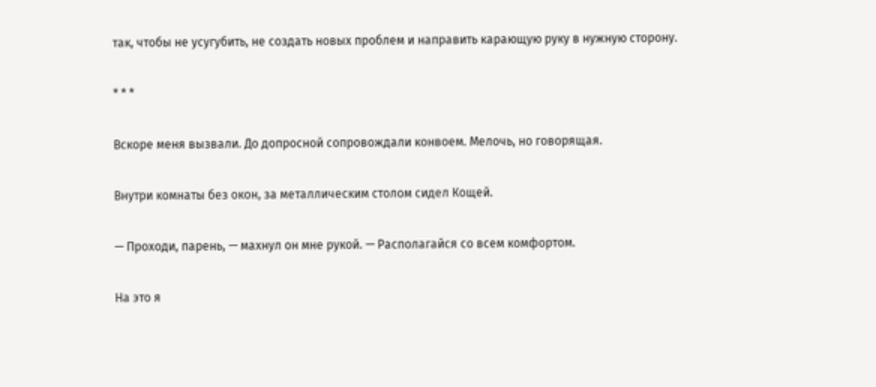так, чтобы не усугубить, не создать новых проблем и направить карающую руку в нужную сторону.

* * *

Вскоре меня вызвали. До допросной сопровождали конвоем. Мелочь, но говорящая.

Внутри комнаты без окон, за металлическим столом сидел Кощей.

— Проходи, парень, — махнул он мне рукой. — Располагайся со всем комфортом.

На это я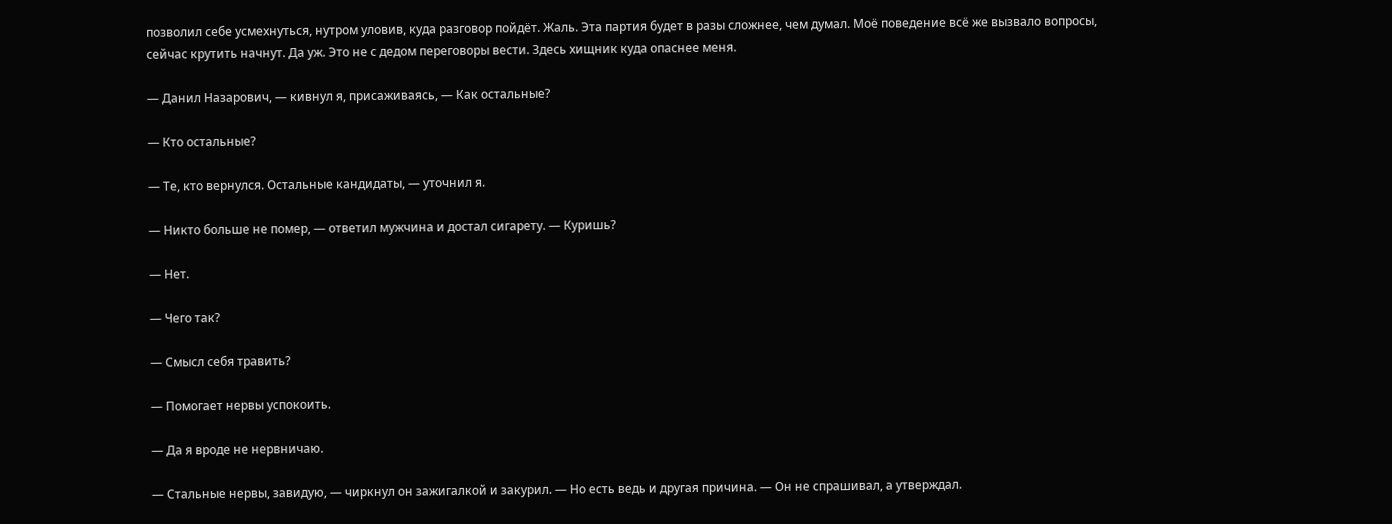позволил себе усмехнуться, нутром уловив, куда разговор пойдёт. Жаль. Эта партия будет в разы сложнее, чем думал. Моё поведение всё же вызвало вопросы, сейчас крутить начнут. Да уж. Это не с дедом переговоры вести. Здесь хищник куда опаснее меня.

— Данил Назарович, — кивнул я, присаживаясь, — Как остальные?

— Кто остальные?

— Те, кто вернулся. Остальные кандидаты, — уточнил я.

— Никто больше не помер, — ответил мужчина и достал сигарету. — Куришь?

— Нет.

— Чего так?

— Смысл себя травить?

— Помогает нервы успокоить.

— Да я вроде не нервничаю.

— Стальные нервы, завидую, — чиркнул он зажигалкой и закурил. — Но есть ведь и другая причина. — Он не спрашивал, а утверждал.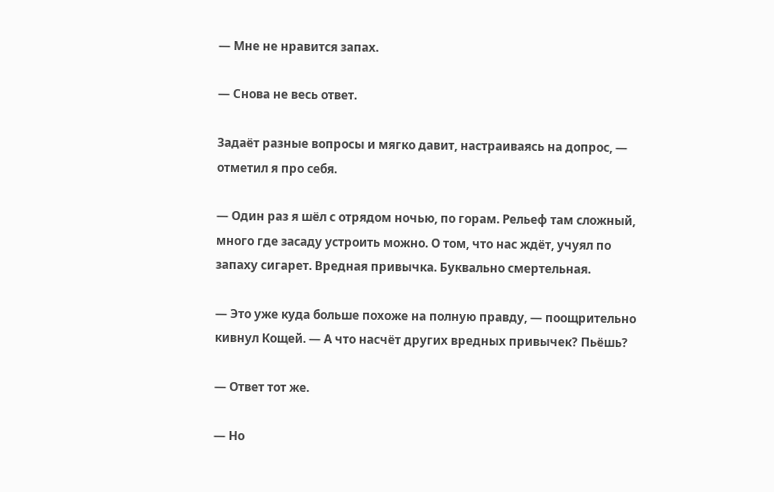— Мне не нравится запах.

— Снова не весь ответ.

Задаёт разные вопросы и мягко давит, настраиваясь на допрос, — отметил я про себя.

— Один раз я шёл с отрядом ночью, по горам. Рельеф там сложный, много где засаду устроить можно. О том, что нас ждёт, учуял по запаху сигарет. Вредная привычка. Буквально смертельная.

— Это уже куда больше похоже на полную правду, — поощрительно кивнул Кощей. — А что насчёт других вредных привычек? Пьёшь?

— Ответ тот же.

— Но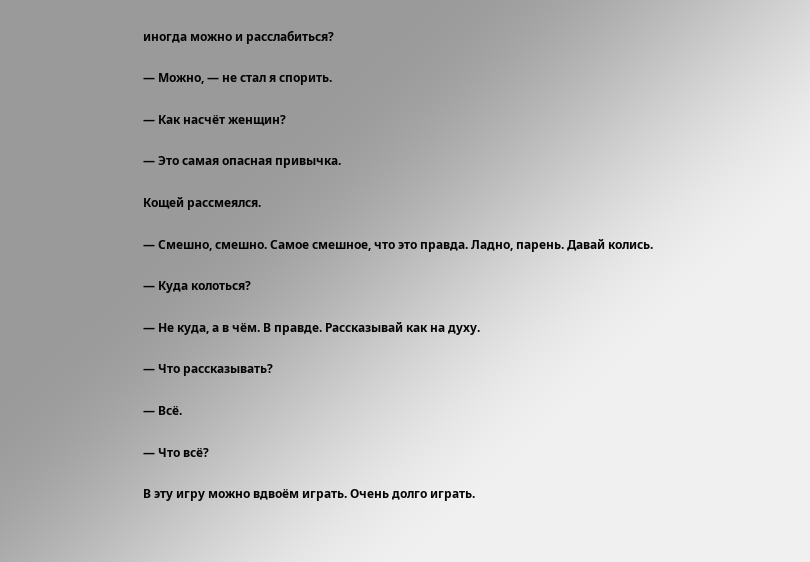иногда можно и расслабиться?

— Можно, — не стал я спорить.

— Как насчёт женщин?

— Это самая опасная привычка.

Кощей рассмеялся.

— Смешно, смешно. Самое смешное, что это правда. Ладно, парень. Давай колись.

— Куда колоться?

— Не куда, а в чём. В правде. Рассказывай как на духу.

— Что рассказывать?

— Всё.

— Что всё?

В эту игру можно вдвоём играть. Очень долго играть.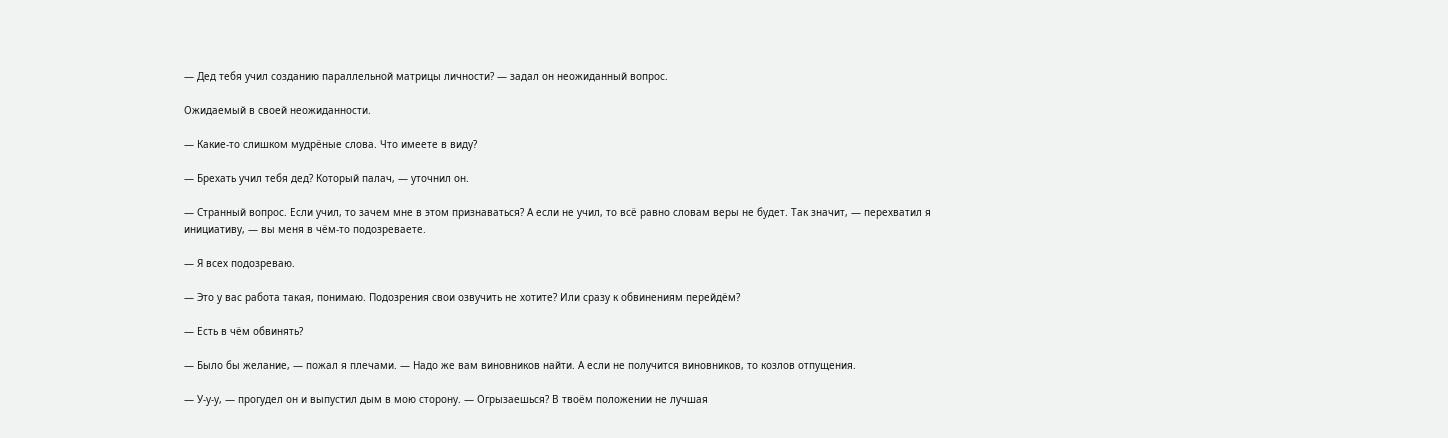— Дед тебя учил созданию параллельной матрицы личности? — задал он неожиданный вопрос.

Ожидаемый в своей неожиданности.

— Какие-то слишком мудрёные слова. Что имеете в виду?

— Брехать учил тебя дед? Который палач, — уточнил он.

— Странный вопрос. Если учил, то зачем мне в этом признаваться? А если не учил, то всё равно словам веры не будет. Так значит, — перехватил я инициативу, — вы меня в чём-то подозреваете.

— Я всех подозреваю.

— Это у вас работа такая, понимаю. Подозрения свои озвучить не хотите? Или сразу к обвинениям перейдём?

— Есть в чём обвинять?

— Было бы желание, — пожал я плечами. — Надо же вам виновников найти. А если не получится виновников, то козлов отпущения.

— У-у-у, — прогудел он и выпустил дым в мою сторону. — Огрызаешься? В твоём положении не лучшая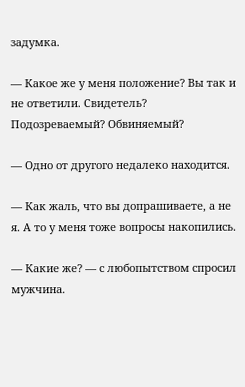задумка.

— Какое же у меня положение? Вы так и не ответили. Свидетель? Подозреваемый? Обвиняемый?

— Одно от другого недалеко находится.

— Как жаль, что вы допрашиваете, а не я. А то у меня тоже вопросы накопились.

— Какие же? — с любопытством спросил мужчина.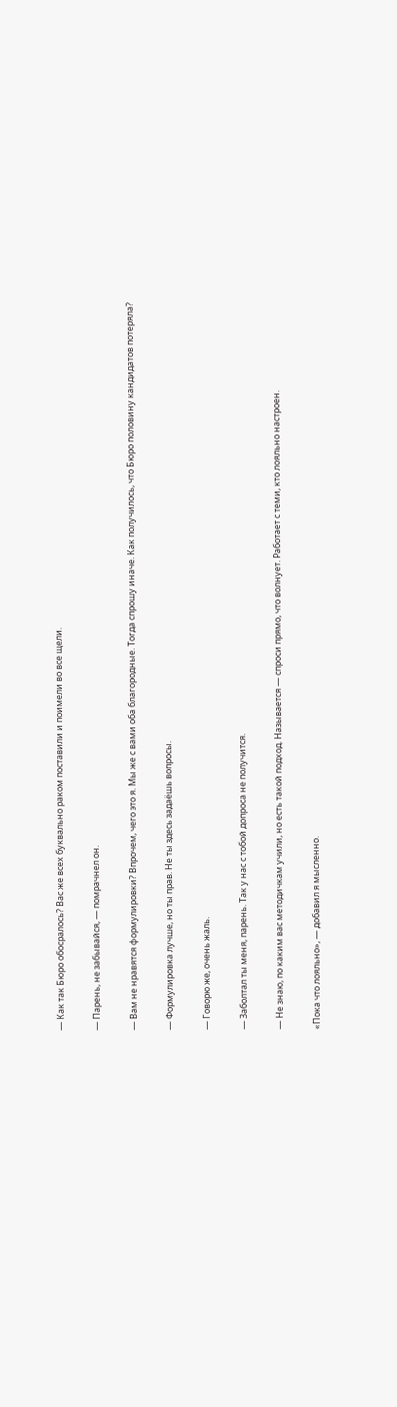— Как так Бюро обосралось? Вас же всех буквально раком поставили и поимели во все щели.

— Парень, не забывайся, — помрачнел он.

— Вам не нравятся формулировки? Впрочем, чего это я. Мы же с вами оба благородные. Тогда спрошу иначе. Как получилось, что Бюро половину кандидатов потеряла?

— Формулировка лучше, но ты прав. Не ты здесь задаёшь вопросы.

— Говорю же, очень жаль.

— Заболтал ты меня, парень. Так у нас с тобой допроса не получится.

— Не знаю, по каким вас методичкам учили, но есть такой подход. Называется — спроси прямо, что волнует. Работает с теми, кто лояльно настроен.

«Пока что лояльно», — добавил я мысленно.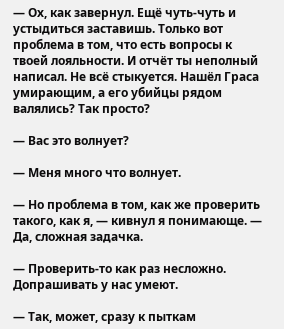— Ох, как завернул. Ещё чуть-чуть и устыдиться заставишь. Только вот проблема в том, что есть вопросы к твоей лояльности. И отчёт ты неполный написал. Не всё стыкуется. Нашёл Граса умирающим, а его убийцы рядом валялись? Так просто?

— Вас это волнует?

— Меня много что волнует.

— Но проблема в том, как же проверить такого, как я, — кивнул я понимающе. — Да, сложная задачка.

— Проверить-то как раз несложно. Допрашивать у нас умеют.

— Так, может, сразу к пыткам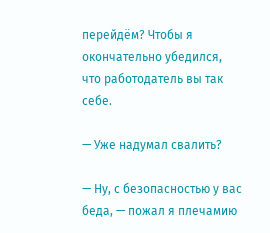перейдём? Чтобы я окончательно убедился, что работодатель вы так себе.

— Уже надумал свалить?

— Ну, с безопасностью у вас беда, — пожал я плечамию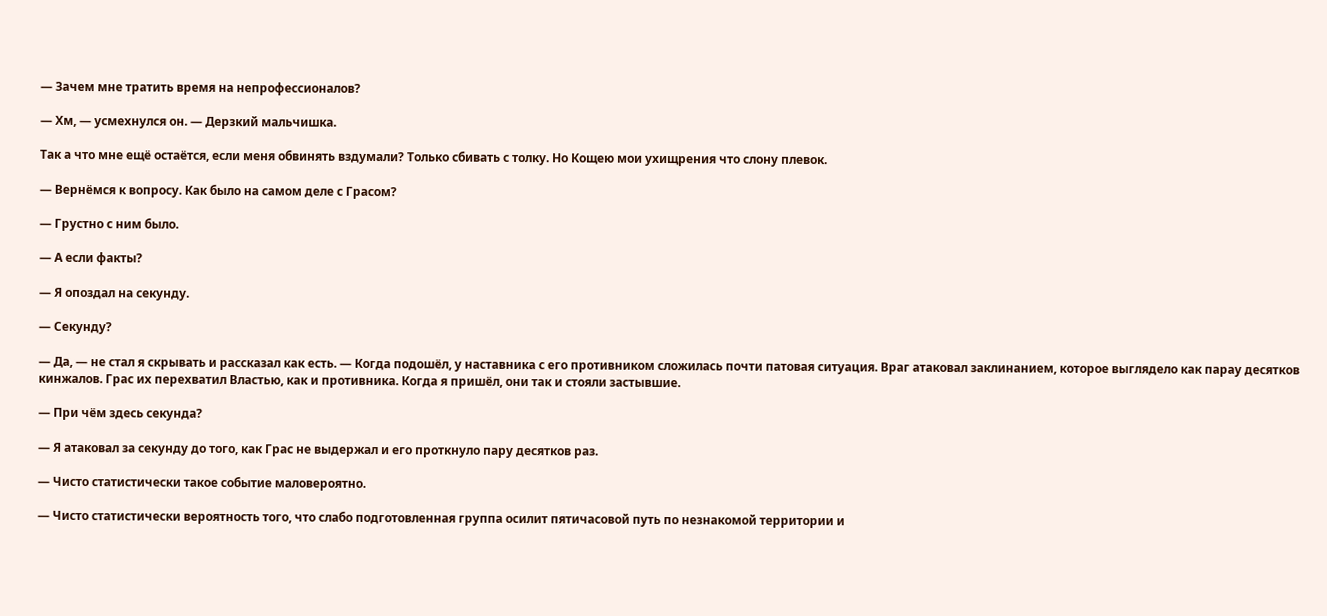— Зачем мне тратить время на непрофессионалов?

— Хм, — усмехнулся он. — Дерзкий мальчишка.

Так а что мне ещё остаётся, если меня обвинять вздумали? Только сбивать с толку. Но Кощею мои ухищрения что слону плевок.

— Вернёмся к вопросу. Как было на самом деле с Грасом?

— Грустно с ним было.

— А если факты?

— Я опоздал на секунду.

— Секунду?

— Да, — не стал я скрывать и рассказал как есть. — Когда подошёл, у наставника с его противником сложилась почти патовая ситуация. Враг атаковал заклинанием, которое выглядело как парау десятков кинжалов. Грас их перехватил Властью, как и противника. Когда я пришёл, они так и стояли застывшие.

— При чём здесь секунда?

— Я атаковал за секунду до того, как Грас не выдержал и его проткнуло пару десятков раз.

— Чисто статистически такое событие маловероятно.

— Чисто статистически вероятность того, что слабо подготовленная группа осилит пятичасовой путь по незнакомой территории и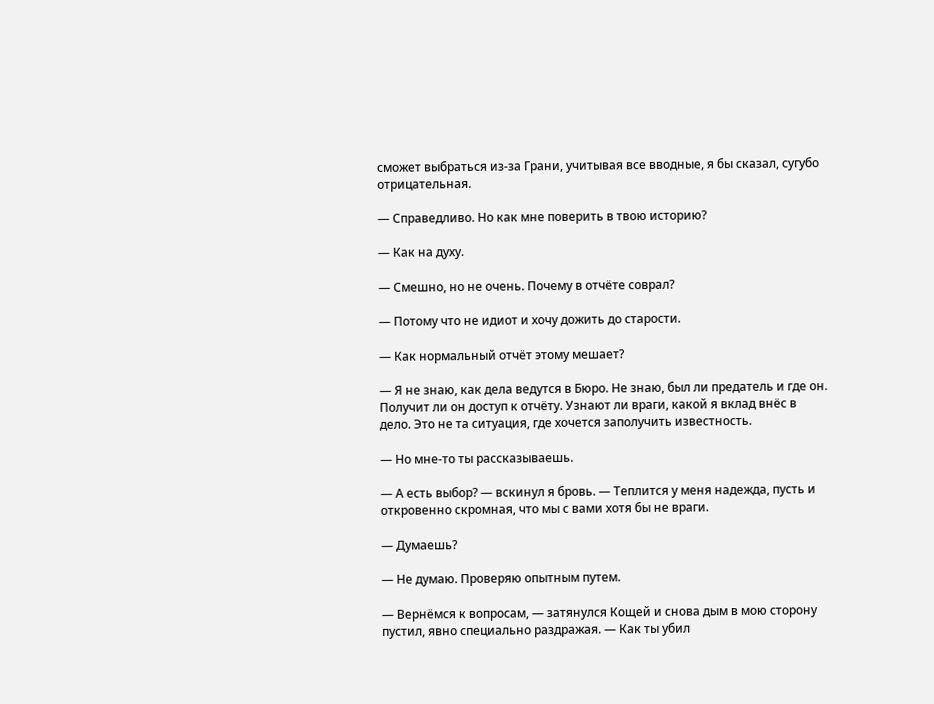сможет выбраться из-за Грани, учитывая все вводные, я бы сказал, сугубо отрицательная.

— Справедливо. Но как мне поверить в твою историю?

— Как на духу.

— Смешно, но не очень. Почему в отчёте соврал?

— Потому что не идиот и хочу дожить до старости.

— Как нормальный отчёт этому мешает?

— Я не знаю, как дела ведутся в Бюро. Не знаю, был ли предатель и где он. Получит ли он доступ к отчёту. Узнают ли враги, какой я вклад внёс в дело. Это не та ситуация, где хочется заполучить известность.

— Но мне-то ты рассказываешь.

— А есть выбор? — вскинул я бровь. — Теплится у меня надежда, пусть и откровенно скромная, что мы с вами хотя бы не враги.

— Думаешь?

— Не думаю. Проверяю опытным путем.

— Вернёмся к вопросам, — затянулся Кощей и снова дым в мою сторону пустил, явно специально раздражая. — Как ты убил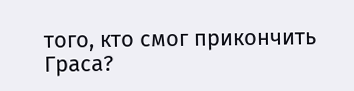того, кто смог прикончить Граса?